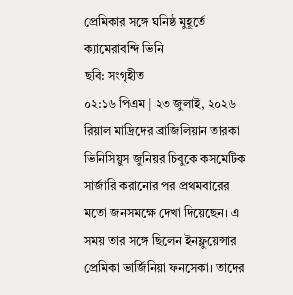প্রেমিকার সঙ্গে ঘনিষ্ঠ মুহূর্তে ক্যামেরাবন্দি ভিনি
ছবি: সংগৃহীত
০২:১৬ পিএম | ২৩ জুলাই, ২০২৬
রিয়াল মাদ্রিদের ব্রাজিলিয়ান তারকা ভিনিসিয়ুস জুনিয়র চিবুকে কসমেটিক সার্জারি করানোর পর প্রথমবারের মতো জনসমক্ষে দেখা দিয়েছেন। এ সময় তার সঙ্গে ছিলেন ইনফ্লুয়েন্সার প্রেমিকা ভার্জিনিয়া ফনসেকা। তাদের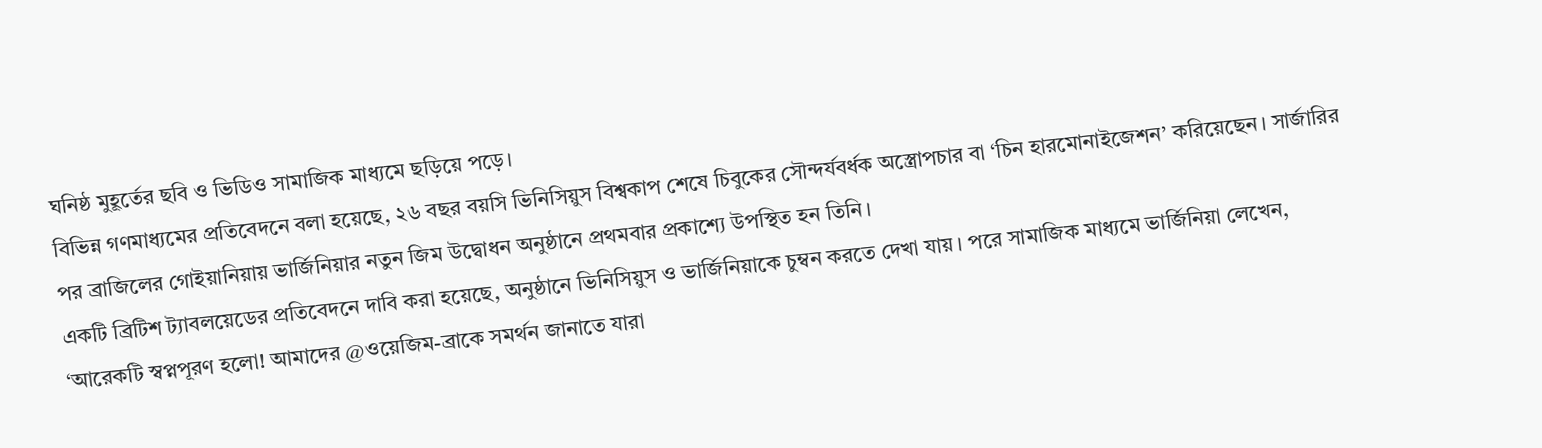ঘনিষ্ঠ মুহূর্তের ছবি ও ভিডিও সামাজিক মাধ্যমে ছড়িয়ে পড়ে।
বিভিন্ন গণমাধ্যমের প্রতিবেদনে বলা হয়েছে, ২৬ বছর বয়সি ভিনিসিয়ুস বিশ্বকাপ শেষে চিবুকের সৌন্দর্যবর্ধক অস্ত্রোপচার বা ‘চিন হারমোনাইজেশন’ করিয়েছেন। সার্জারির পর ব্রাজিলের গোইয়ানিয়ায় ভার্জিনিয়ার নতুন জিম উদ্বোধন অনুষ্ঠানে প্রথমবার প্রকাশ্যে উপস্থিত হন তিনি।
একটি ব্রিটিশ ট্যাবলয়েডের প্রতিবেদনে দাবি করা হয়েছে, অনুষ্ঠানে ভিনিসিয়ুস ও ভার্জিনিয়াকে চুম্বন করতে দেখা যায়। পরে সামাজিক মাধ্যমে ভার্জিনিয়া লেখেন, ‘আরেকটি স্বপ্নপূরণ হলো! আমাদের @ওয়েজিম-ব্রাকে সমর্থন জানাতে যারা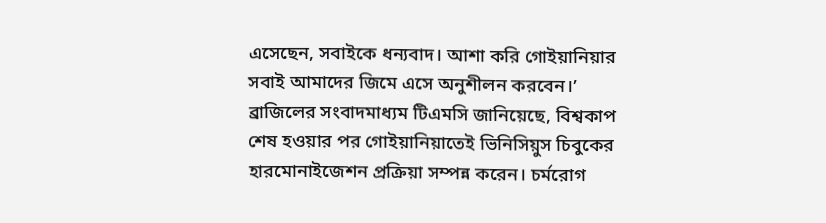এসেছেন, সবাইকে ধন্যবাদ। আশা করি গোইয়ানিয়ার সবাই আমাদের জিমে এসে অনুশীলন করবেন।’
ব্রাজিলের সংবাদমাধ্যম টিএমসি জানিয়েছে, বিশ্বকাপ শেষ হওয়ার পর গোইয়ানিয়াতেই ভিনিসিয়ুস চিবুকের হারমোনাইজেশন প্রক্রিয়া সম্পন্ন করেন। চর্মরোগ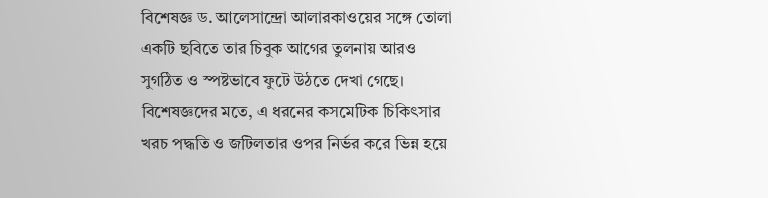বিশেষজ্ঞ ড. আলেসান্দ্রো আলারকাওয়ের সঙ্গে তোলা একটি ছবিতে তার চিবুক আগের তুলনায় আরও সুগঠিত ও স্পষ্টভাবে ফুটে উঠতে দেখা গেছে।
বিশেষজ্ঞদের মতে, এ ধরনের কসমেটিক চিকিৎসার খরচ পদ্ধতি ও জটিলতার ওপর নির্ভর করে ভিন্ন হয়ে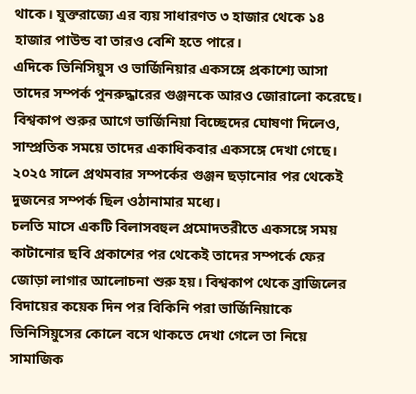থাকে। যুক্তরাজ্যে এর ব্যয় সাধারণত ৩ হাজার থেকে ১৪ হাজার পাউন্ড বা তারও বেশি হতে পারে।
এদিকে ভিনিসিয়ুস ও ভার্জিনিয়ার একসঙ্গে প্রকাশ্যে আসা তাদের সম্পর্ক পুনরুদ্ধারের গুঞ্জনকে আরও জোরালো করেছে। বিশ্বকাপ শুরুর আগে ভার্জিনিয়া বিচ্ছেদের ঘোষণা দিলেও, সাম্প্রতিক সময়ে তাদের একাধিকবার একসঙ্গে দেখা গেছে। ২০২৫ সালে প্রথমবার সম্পর্কের গুঞ্জন ছড়ানোর পর থেকেই দুজনের সম্পর্ক ছিল ওঠানামার মধ্যে।
চলতি মাসে একটি বিলাসবহুল প্রমোদতরীতে একসঙ্গে সময় কাটানোর ছবি প্রকাশের পর থেকেই তাদের সম্পর্কে ফের জোড়া লাগার আলোচনা শুরু হয়। বিশ্বকাপ থেকে ব্রাজিলের বিদায়ের কয়েক দিন পর বিকিনি পরা ভার্জিনিয়াকে ভিনিসিয়ুসের কোলে বসে থাকতে দেখা গেলে তা নিয়ে সামাজিক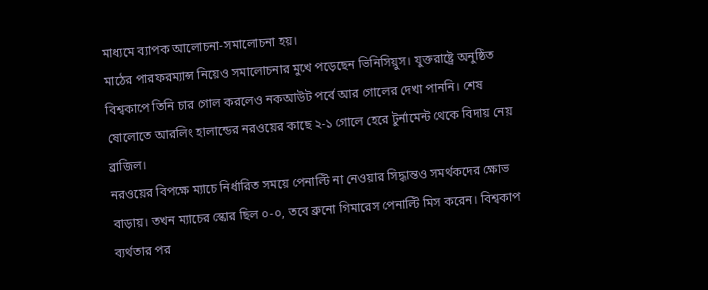মাধ্যমে ব্যাপক আলোচনা-সমালোচনা হয়।
মাঠের পারফরম্যান্স নিয়েও সমালোচনার মুখে পড়েছেন ভিনিসিয়ুস। যুক্তরাষ্ট্রে অনুষ্ঠিত বিশ্বকাপে তিনি চার গোল করলেও নকআউট পর্বে আর গোলের দেখা পাননি। শেষ ষোলোতে আরলিং হালান্ডের নরওয়ের কাছে ২-১ গোলে হেরে টুর্নামেন্ট থেকে বিদায় নেয় ব্রাজিল।
নরওয়ের বিপক্ষে ম্যাচে নির্ধারিত সময়ে পেনাল্টি না নেওয়ার সিদ্ধান্তও সমর্থকদের ক্ষোভ বাড়ায়। তখন ম্যাচের স্কোর ছিল ০-০, তবে ব্রুনো গিমারেস পেনাল্টি মিস করেন। বিশ্বকাপ ব্যর্থতার পর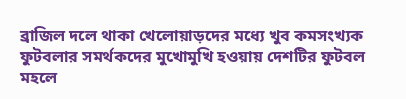ব্রাজিল দলে থাকা খেলোয়াড়দের মধ্যে খুব কমসংখ্যক ফুটবলার সমর্থকদের মুখোমুখি হওয়ায় দেশটির ফুটবল মহলে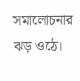সমালোচনার ঝড় ওঠে।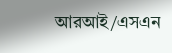আরআই/এসএন